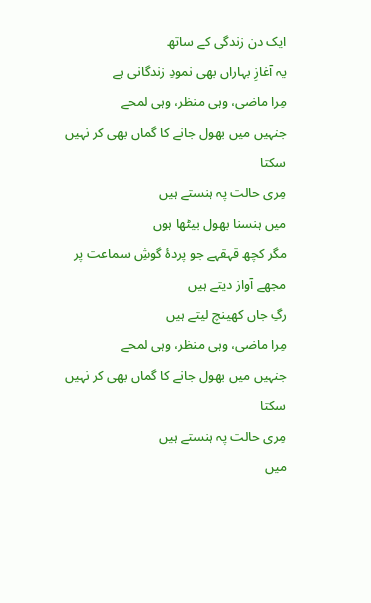ایک دن زندگی کے ساتھ
یہ آغازِ بہاراں بھی نمودِ زندگانی ہے
مِرا ماضی، وہی منظر، وہی لمحے
جنہیں میں بھول جانے کا گماں بھی کر نہیں سکتا
مِری حالت پہ ہنستے ہیں
میں ہنسنا بھول بیٹھا ہوں
مگر کچھ قہقہے جو پردۂ گوشِ سماعت پر
مجھے آواز دیتے ہیں
رگِ جاں کھینچ لیتے ہیں
مِرا ماضی، وہی منظر، وہی لمحے
جنہیں میں بھول جانے کا گماں بھی کر نہیں سکتا
مِری حالت پہ ہنستے ہیں
میں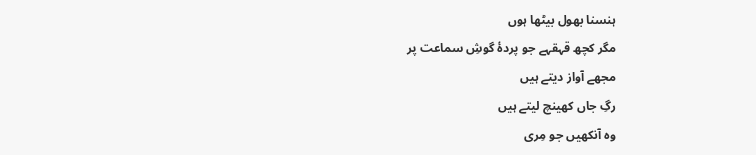ہنسنا بھول بیٹھا ہوں
مگر کچھ قہقہے جو پردۂ گوشِ سماعت پر
مجھے آواز دیتے ہیں
رگِ جاں کھینچ لیتے ہیں
وہ آنکھیں جو مِری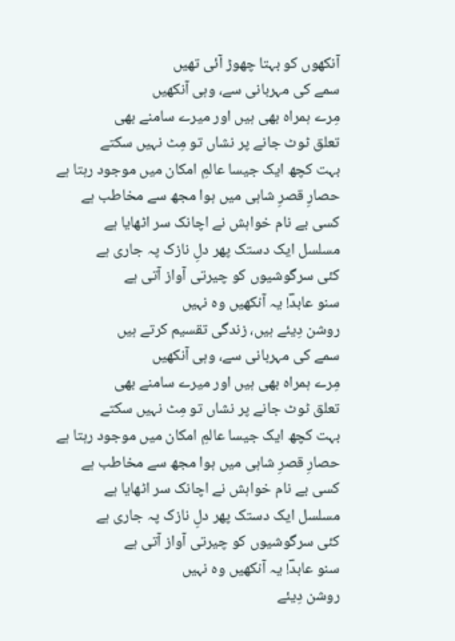آنکھوں کو بہتا چھوڑ آئی تھیں
سمے کی مہربانی سے، وہی آنکھیں
مِرے ہمراہ بھی ہیں اور میرے سامنے بھی
تعلق ٹوٹ جانے پر نشاں تو مِٹ نہیں سکتے
بہت کچھ ایک جیسا عالمِ امکان میں موجود رہتا ہے
حصارِ قصرِ شاہی میں ہوا مجھ سے مخاطب ہے
کسی بے نام خواہش نے اچانک سر اٹھایا ہے
مسلسل ایک دستک پھر دلِ نازک پہ جاری ہے
کئی سرگوشیوں کو چیرتی آواز آتی ہے
سنو عابدؔ! یہ آنکھیں وہ نہیں
روشن دِیئے ہیں، زندگی تقسیم کرتے ہیں
سمے کی مہربانی سے، وہی آنکھیں
مِرے ہمراہ بھی ہیں اور میرے سامنے بھی
تعلق ٹوٹ جانے پر نشاں تو مِٹ نہیں سکتے
بہت کچھ ایک جیسا عالمِ امکان میں موجود رہتا ہے
حصارِ قصرِ شاہی میں ہوا مجھ سے مخاطب ہے
کسی بے نام خواہش نے اچانک سر اٹھایا ہے
مسلسل ایک دستک پھر دلِ نازک پہ جاری ہے
کئی سرگوشیوں کو چیرتی آواز آتی ہے
سنو عابدؔ! یہ آنکھیں وہ نہیں
روشن دِیئے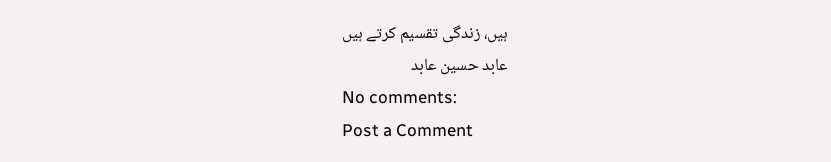ہیں، زندگی تقسیم کرتے ہیں
عابد حسین عابد
No comments:
Post a Comment